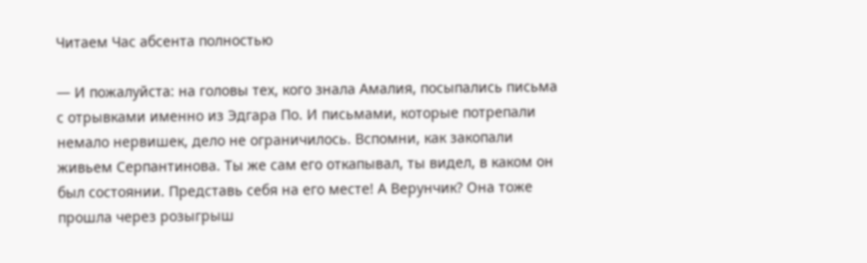Читаем Час абсента полностью

— И пожалуйста: на головы тех, кого знала Амалия, посыпались письма с отрывками именно из Эдгара По. И письмами, которые потрепали немало нервишек, дело не ограничилось. Вспомни, как закопали живьем Серпантинова. Ты же сам его откапывал, ты видел, в каком он был состоянии. Представь себя на его месте! А Верунчик? Она тоже прошла через розыгрыш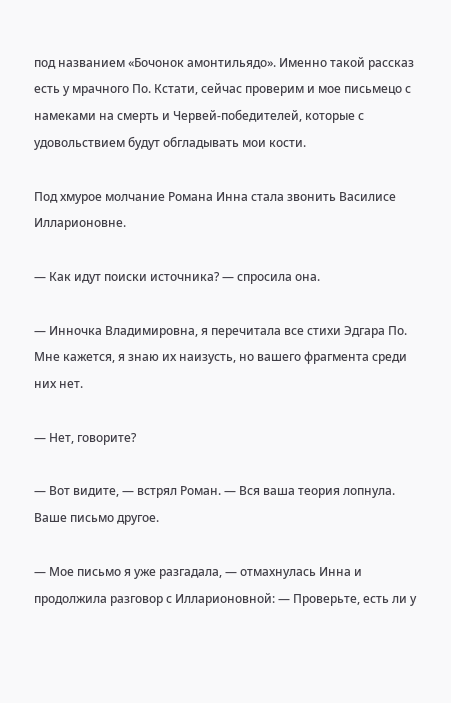под названием «Бочонок амонтильядо». Именно такой рассказ есть у мрачного По. Кстати, сейчас проверим и мое письмецо с намеками на смерть и Червей-победителей, которые с удовольствием будут обгладывать мои кости.

Под хмурое молчание Романа Инна стала звонить Василисе Илларионовне.

— Как идут поиски источника? — спросила она.

— Инночка Владимировна, я перечитала все стихи Эдгара По. Мне кажется, я знаю их наизусть, но вашего фрагмента среди них нет.

— Нет, говорите?

— Вот видите, — встрял Роман. — Вся ваша теория лопнула. Ваше письмо другое.

— Мое письмо я уже разгадала, — отмахнулась Инна и продолжила разговор с Илларионовной: — Проверьте, есть ли у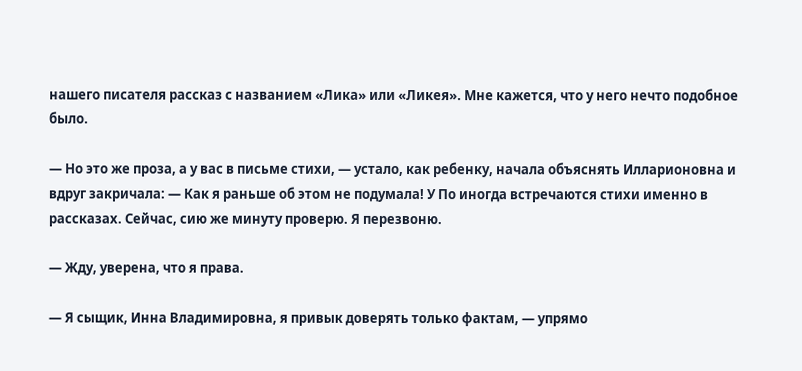нашего писателя рассказ с названием «Лика» или «Ликея». Мне кажется, что у него нечто подобное было.

— Но это же проза, а у вас в письме стихи, — устало, как ребенку, начала объяснять Илларионовна и вдруг закричала: — Как я раньше об этом не подумала! У По иногда встречаются стихи именно в рассказах. Сейчас, сию же минуту проверю. Я перезвоню.

— Жду, уверена, что я права.

— Я сыщик, Инна Владимировна, я привык доверять только фактам, — упрямо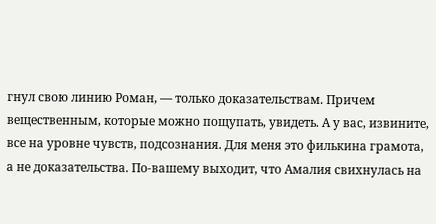гнул свою линию Роман, — только доказательствам. Причем вещественным, которые можно пощупать, увидеть. А у вас, извините, все на уровне чувств, подсознания. Для меня это филькина грамота, а не доказательства. По-вашему выходит, что Амалия свихнулась на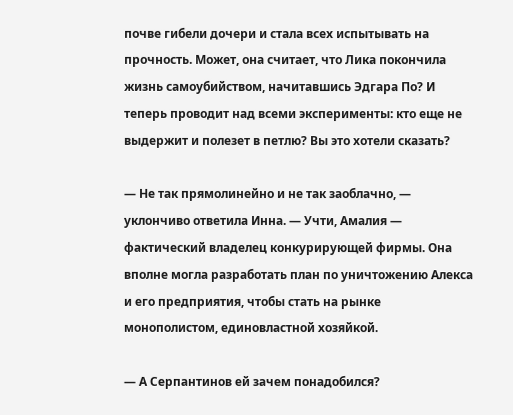почве гибели дочери и стала всех испытывать на прочность. Может, она считает, что Лика покончила жизнь самоубийством, начитавшись Эдгара По? И теперь проводит над всеми эксперименты: кто еще не выдержит и полезет в петлю? Вы это хотели сказать?

— Не так прямолинейно и не так заоблачно, — уклончиво ответила Инна. — Учти, Амалия — фактический владелец конкурирующей фирмы. Она вполне могла разработать план по уничтожению Алекса и его предприятия, чтобы стать на рынке монополистом, единовластной хозяйкой.

— А Серпантинов ей зачем понадобился?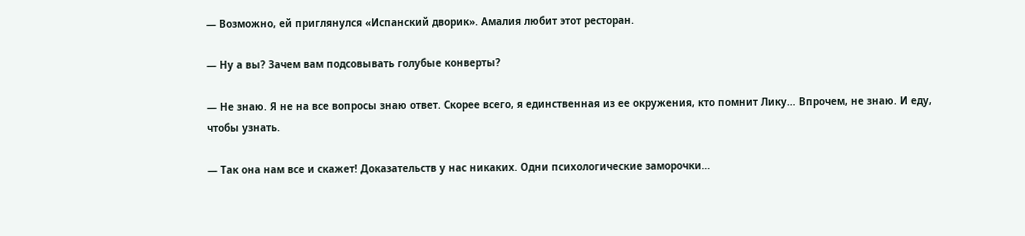— Возможно, ей приглянулся «Испанский дворик». Амалия любит этот ресторан.

— Ну а вы? Зачем вам подсовывать голубые конверты?

— Не знаю. Я не на все вопросы знаю ответ. Скорее всего, я единственная из ее окружения, кто помнит Лику… Впрочем, не знаю. И еду, чтобы узнать.

— Так она нам все и скажет! Доказательств у нас никаких. Одни психологические заморочки…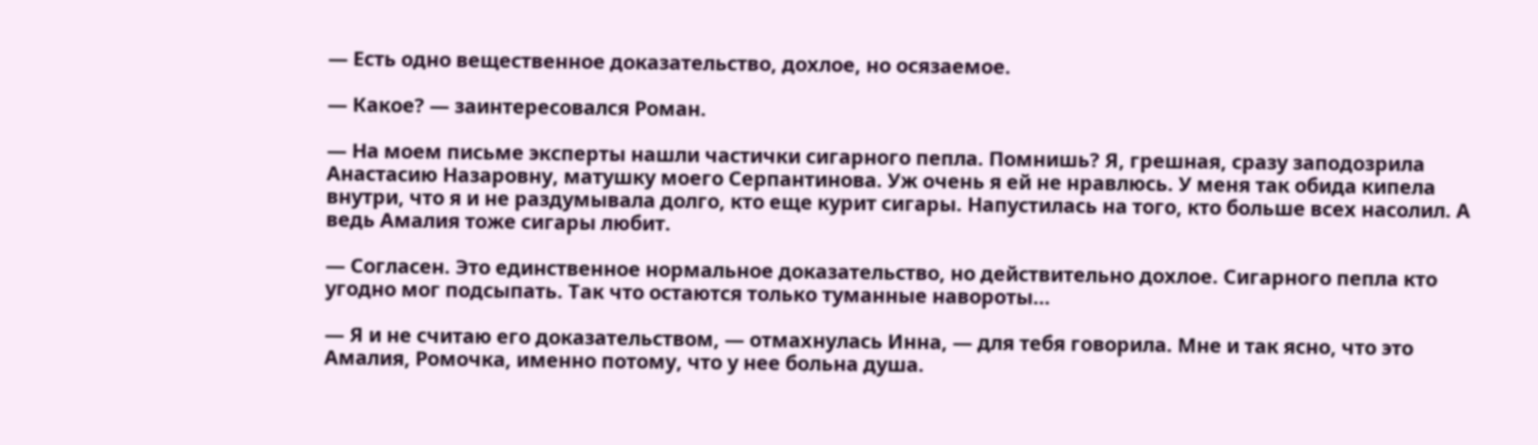— Есть одно вещественное доказательство, дохлое, но осязаемое.

— Какое? — заинтересовался Роман.

— На моем письме эксперты нашли частички сигарного пепла. Помнишь? Я, грешная, сразу заподозрила Анастасию Назаровну, матушку моего Серпантинова. Уж очень я ей не нравлюсь. У меня так обида кипела внутри, что я и не раздумывала долго, кто еще курит сигары. Напустилась на того, кто больше всех насолил. А ведь Амалия тоже сигары любит.

— Согласен. Это единственное нормальное доказательство, но действительно дохлое. Сигарного пепла кто угодно мог подсыпать. Так что остаются только туманные навороты…

— Я и не считаю его доказательством, — отмахнулась Инна, — для тебя говорила. Мне и так ясно, что это Амалия, Ромочка, именно потому, что у нее больна душа.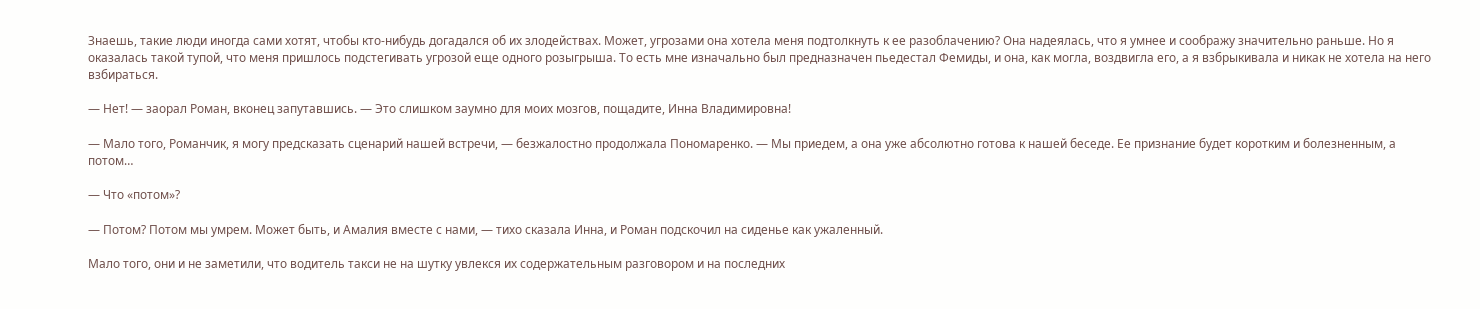Знаешь, такие люди иногда сами хотят, чтобы кто-нибудь догадался об их злодействах. Может, угрозами она хотела меня подтолкнуть к ее разоблачению? Она надеялась, что я умнее и соображу значительно раньше. Но я оказалась такой тупой, что меня пришлось подстегивать угрозой еще одного розыгрыша. То есть мне изначально был предназначен пьедестал Фемиды, и она, как могла, воздвигла его, а я взбрыкивала и никак не хотела на него взбираться.

— Нет! — заорал Роман, вконец запутавшись. — Это слишком заумно для моих мозгов, пощадите, Инна Владимировна!

— Мало того, Романчик, я могу предсказать сценарий нашей встречи, — безжалостно продолжала Пономаренко. — Мы приедем, а она уже абсолютно готова к нашей беседе. Ее признание будет коротким и болезненным, а потом…

— Что «потом»?

— Потом? Потом мы умрем. Может быть, и Амалия вместе с нами, — тихо сказала Инна, и Роман подскочил на сиденье как ужаленный.

Мало того, они и не заметили, что водитель такси не на шутку увлекся их содержательным разговором и на последних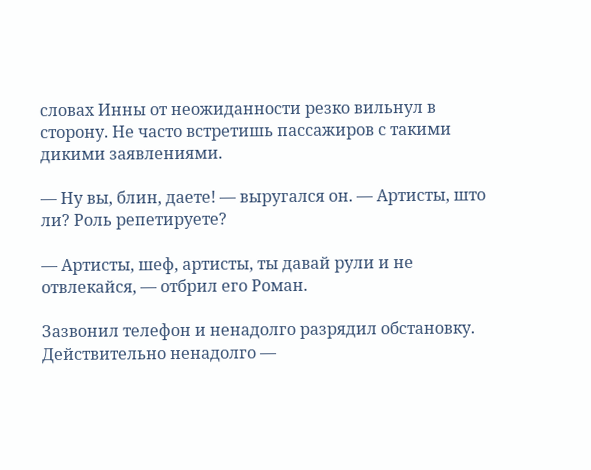словах Инны от неожиданности резко вильнул в сторону. Не часто встретишь пассажиров с такими дикими заявлениями.

— Ну вы, блин, даете! — выругался он. — Артисты, што ли? Роль репетируете?

— Артисты, шеф, артисты, ты давай рули и не отвлекайся, — отбрил его Роман.

Зазвонил телефон и ненадолго разрядил обстановку. Действительно ненадолго —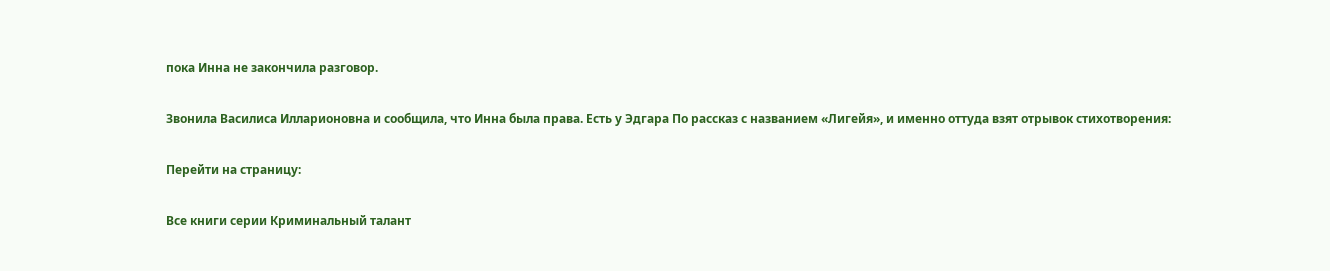пока Инна не закончила разговор.

Звонила Василиса Илларионовна и сообщила, что Инна была права. Есть у Эдгара По рассказ с названием «Лигейя», и именно оттуда взят отрывок стихотворения:

Перейти на страницу:

Все книги серии Криминальный талант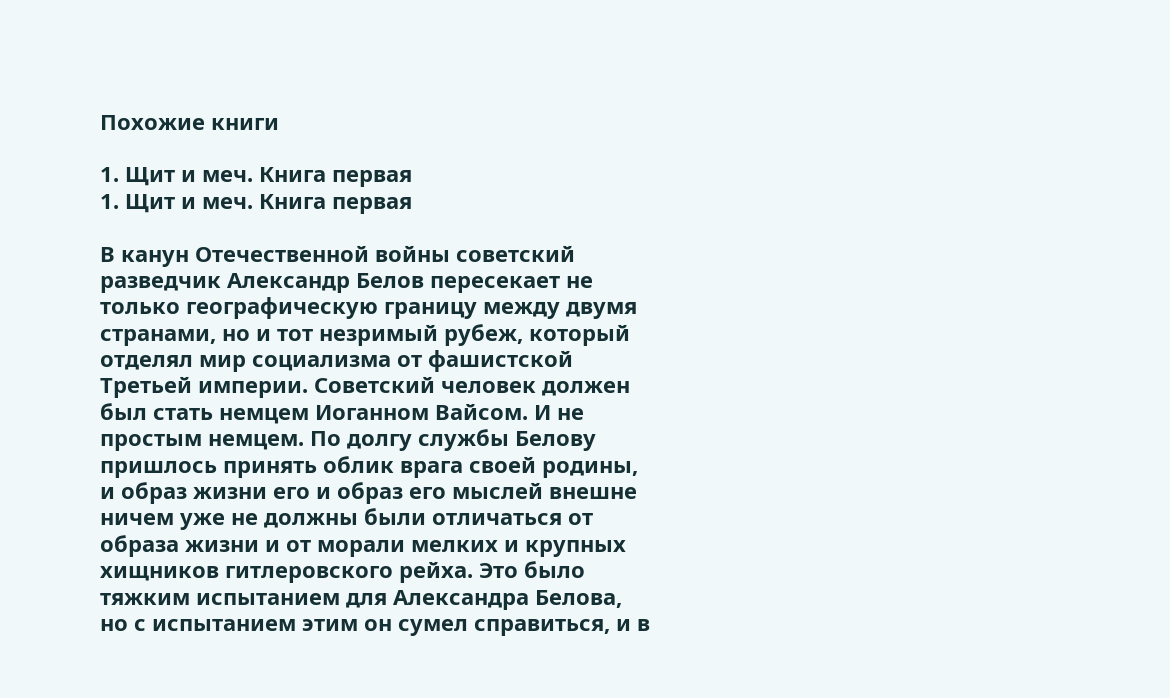Похожие книги

1. Щит и меч. Книга первая
1. Щит и меч. Книга первая

В канун Отечественной войны советский разведчик Александр Белов пересекает не только географическую границу между двумя странами, но и тот незримый рубеж, который отделял мир социализма от фашистской Третьей империи. Советский человек должен был стать немцем Иоганном Вайсом. И не простым немцем. По долгу службы Белову пришлось принять облик врага своей родины, и образ жизни его и образ его мыслей внешне ничем уже не должны были отличаться от образа жизни и от морали мелких и крупных хищников гитлеровского рейха. Это было тяжким испытанием для Александра Белова, но с испытанием этим он сумел справиться, и в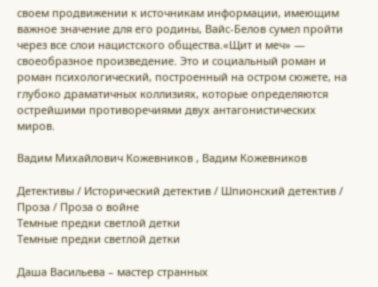своем продвижении к источникам информации, имеющим важное значение для его родины, Вайс-Белов сумел пройти через все слои нацистского общества.«Щит и меч» — своеобразное произведение. Это и социальный роман и роман психологический, построенный на остром сюжете, на глубоко драматичных коллизиях, которые определяются острейшими противоречиями двух антагонистических миров.

Вадим Михайлович Кожевников , Вадим Кожевников

Детективы / Исторический детектив / Шпионский детектив / Проза / Проза о войне
Темные предки светлой детки
Темные предки светлой детки

Даша Васильева – мастер странных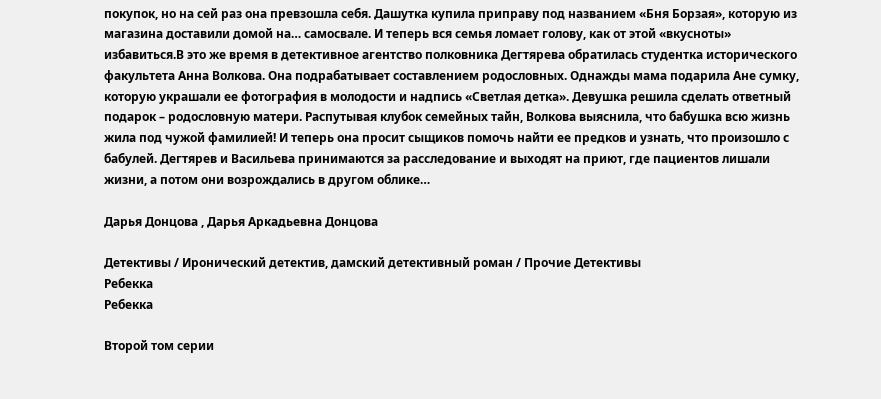покупок, но на сей раз она превзошла себя. Дашутка купила приправу под названием «Бня Борзая», которую из магазина доставили домой на… самосвале. И теперь вся семья ломает голову, как от этой «вкусноты» избавиться.В это же время в детективное агентство полковника Дегтярева обратилась студентка исторического факультета Анна Волкова. Она подрабатывает составлением родословных. Однажды мама подарила Ане сумку, которую украшали ее фотография в молодости и надпись «Светлая детка». Девушка решила сделать ответный подарок – родословную матери. Распутывая клубок семейных тайн, Волкова выяснила, что бабушка всю жизнь жила под чужой фамилией! И теперь она просит сыщиков помочь найти ее предков и узнать, что произошло с бабулей. Дегтярев и Васильева принимаются за расследование и выходят на приют, где пациентов лишали жизни, а потом они возрождались в другом облике…

Дарья Донцова , Дарья Аркадьевна Донцова

Детективы / Иронический детектив, дамский детективный роман / Прочие Детективы
Ребекка
Ребекка

Второй том серии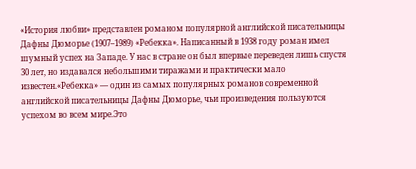«История любви» представлен романом популярной английской писательницы Дафны Дюморье (1907–1989) «Ребекка». Написанный в 1938 году роман имел шумный успех на Западе. У нас в стране он был впервые переведен лишь спустя 30 лет, но издавался небольшими тиражами и практически мало известен.«Ребекка» — один из самых популярных романов современной английской писательницы Дафны Дюморье, чьи произведения пользуются успехом во всем мире.Это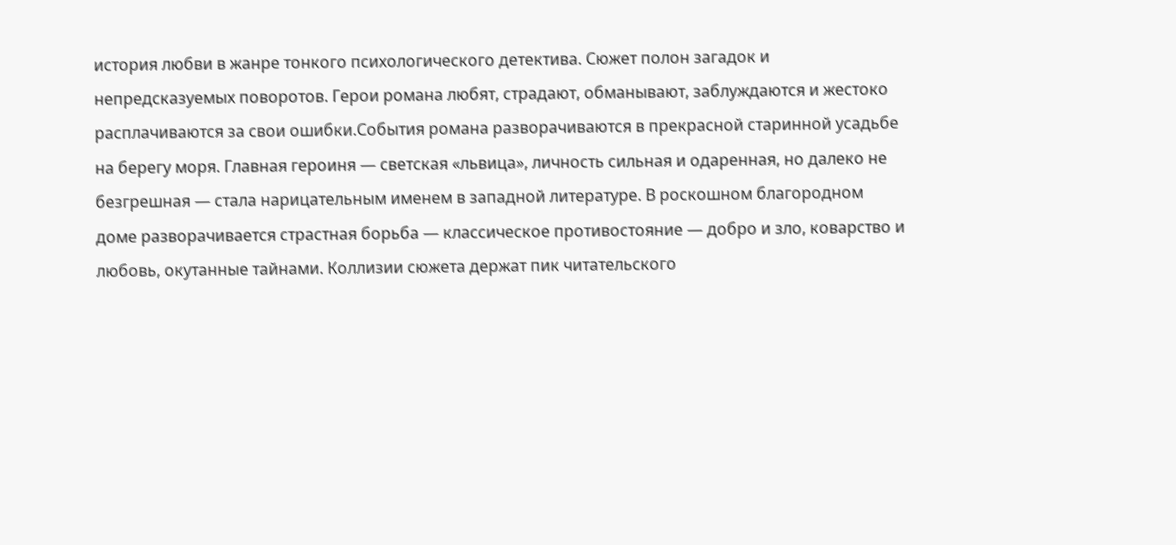история любви в жанре тонкого психологического детектива. Сюжет полон загадок и непредсказуемых поворотов. Герои романа любят, страдают, обманывают, заблуждаются и жестоко расплачиваются за свои ошибки.События романа разворачиваются в прекрасной старинной усадьбе на берегу моря. Главная героиня — светская «львица», личность сильная и одаренная, но далеко не безгрешная — стала нарицательным именем в западной литературе. В роскошном благородном доме разворачивается страстная борьба — классическое противостояние — добро и зло, коварство и любовь, окутанные тайнами. Коллизии сюжета держат пик читательского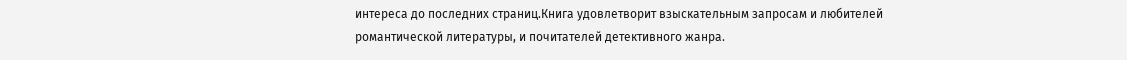интереса до последних страниц.Книга удовлетворит взыскательным запросам и любителей романтической литературы, и почитателей детективного жанра.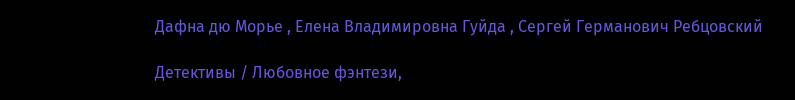Дафна дю Морье , Елена Владимировна Гуйда , Сергей Германович Ребцовский

Детективы / Любовное фэнтези,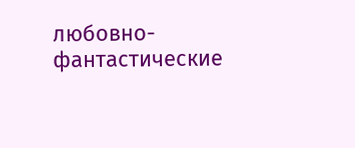любовно-фантастические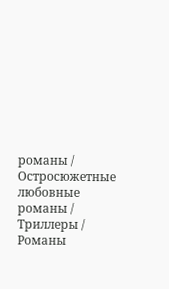романы / Остросюжетные любовные романы / Триллеры / Романы